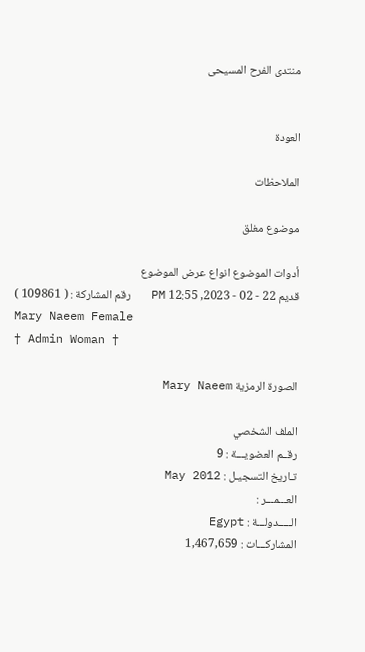منتدى الفرح المسيحى


العودة

الملاحظات

موضوع مغلق

أدوات الموضوع انواع عرض الموضوع
قديم 22 - 02 - 2023, 12:55 PM   رقم المشاركة : ( 109861 )
Mary Naeem Female
† Admin Woman †

الصورة الرمزية Mary Naeem

الملف الشخصي
رقــم العضويـــة : 9
تـاريخ التسجيـل : May 2012
العـــمـــر :
الـــــدولـــة : Egypt
المشاركـــات : 1,467,659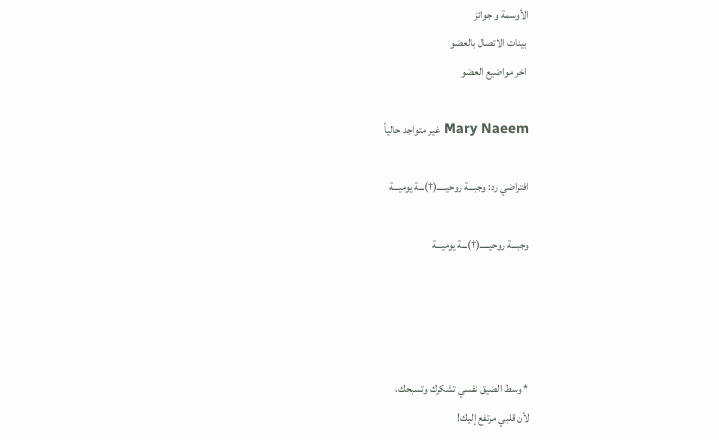الأوسمة و جوائز
 بينات الاتصال بالعضو
 اخر مواضيع العضو

Mary Naeem غير متواجد حالياً

افتراضي رد: وجبـــة روحيـــــ(†)ـــة يوميـــة

وجبـــة روحيـــــ(†)ـــة يوميـــة




* وسط الضيق نفسي تشكرك وتسبحك،
لأن قلبي مرتفع إليك!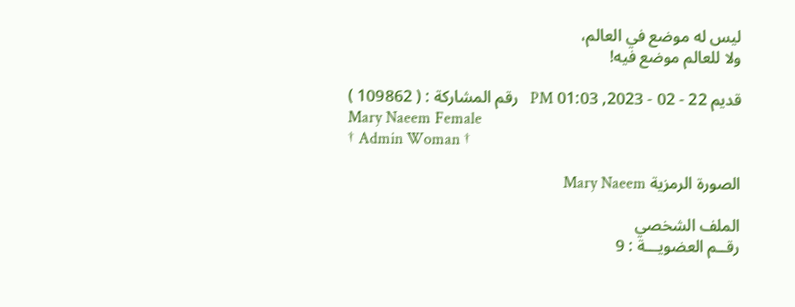ليس له موضع في العالم،
ولا للعالم موضع فيه!

قديم 22 - 02 - 2023, 01:03 PM   رقم المشاركة : ( 109862 )
Mary Naeem Female
† Admin Woman †

الصورة الرمزية Mary Naeem

الملف الشخصي
رقــم العضويـــة : 9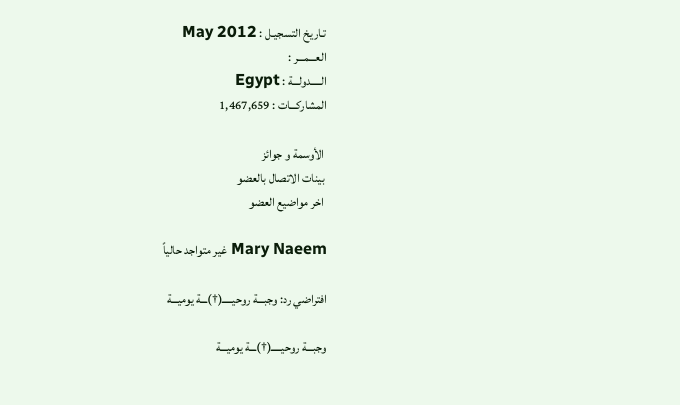تـاريخ التسجيـل : May 2012
العـــمـــر :
الـــــدولـــة : Egypt
المشاركـــات : 1,467,659

 الأوسمة و جوائز
 بينات الاتصال بالعضو
 اخر مواضيع العضو

Mary Naeem غير متواجد حالياً

افتراضي رد: وجبـــة روحيـــــ(†)ـــة يوميـــة

وجبـــة روحيـــــ(†)ـــة يوميـــة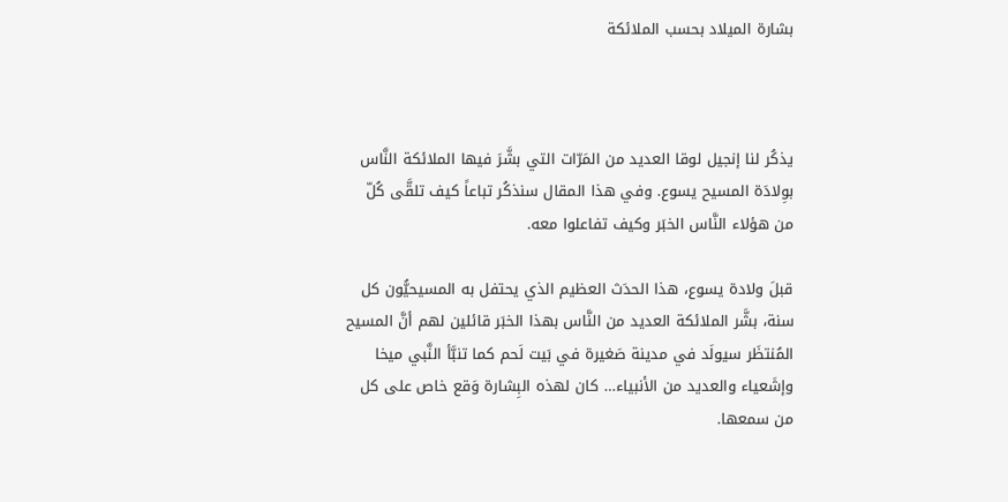بشارة الميلاد بحسب الملائكة



يذكُر لنا إنجيل لوقا العديد من المَرّات التي بشَّرَ فيها الملائكة النَّاس بوِلادَة المسيح يسوع. وفي هذا المقال سنذكُر تباعاً كيف تلقَّى كُلّ من هؤلاء النَّاس الخبَر وكيف تفاعلوا معه.

قبلَ ولادة يسوع، هذا الحدَث العظيم الذي يحتفل به المسيحيُّون كل سنة، بشَّر الملائكة العديد من النَّاس بهذا الخبَر قائلين لهم أنَّ المسيح المُنتظَر سيولَد في مدينة صَغيرة في بَيت لَحم كما تنبَّأ النَّبي ميخا وإشَعياء والعديد من الأنبياء… كان لهذه البِشارة وَقع خاص على كل من سمعها.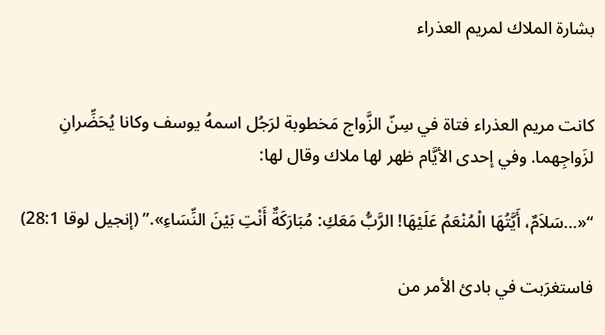بشارة الملاك لمريم العذراء


كانت مريم العذراء فتاة في سِنّ الزَّواج مَخطوبة لرَجُل اسمهُ يوسف وكانا يُحَضِّرانِ لزَواجِهما. وفي إحدى الأيَّام ظهر لها ملاك وقال لها:

“«…سَلاَمٌ، أَيَّتُهَا الْمُنْعَمُ عَلَيْهَا! الرَّبُّ مَعَكِ: مُبَارَكَةٌ أَنْتِ بَيْنَ النِّسَاءِ».” (إنجيل لوقا 28:1)

فاستغرَبت في بادئ الأمر من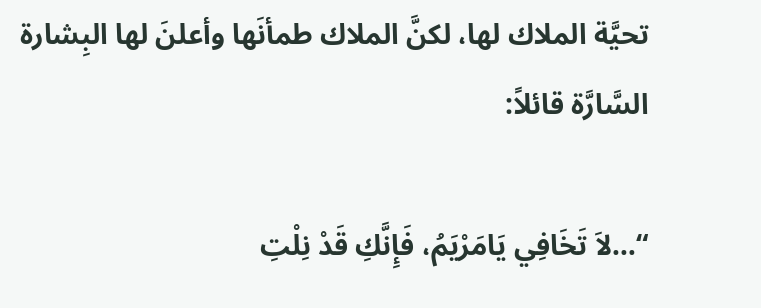تحيَّة الملاك لها، لكنَّ الملاك طمأنَها وأعلنَ لها البِشارة السَّارَّة قائلاً:

“…لاَ تَخَافِي يَامَرْيَمُ، فَإِنَّكِ قَدْ نِلْتِ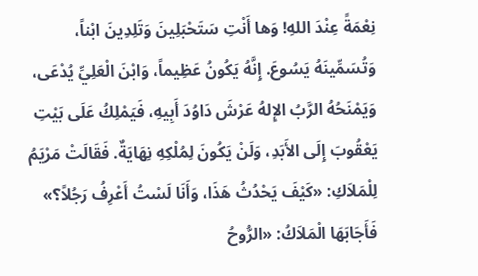نِعْمَةً عِنْدَ اللهِ! وَها أَنْتِ سَتَحْبَلِينَ وَتَلِدِينَ ابْناً، وَتُسَمِّينَهُ يَسُوعَ. إِنَّهُ يَكُونُ عَظِيماً، وَابْنَ الْعَلِيِّ يُدْعَى، وَيَمْنَحُهُ الرَّبُ الإِلهُ عَرْشَ دَاوُدَ أَبِيهِ، فَيَمْلِكُ عَلَى بَيْتِ يَعْقُوبَ إِلَى الأَبَدِ، وَلَنْ يَكُونَ لِمُلْكِهِ نِهَايَةٌ. فَقَالَتْ مَرْيَمُ لِلْمَلاَكِ: «كَيْفَ يَحْدُثُ هَذَا، وَأَنَا لَسْتُ أَعْرِفُ رَجُلاً؟» فَأَجَابَهَا الْمَلاَكُ: «الرُّوحُ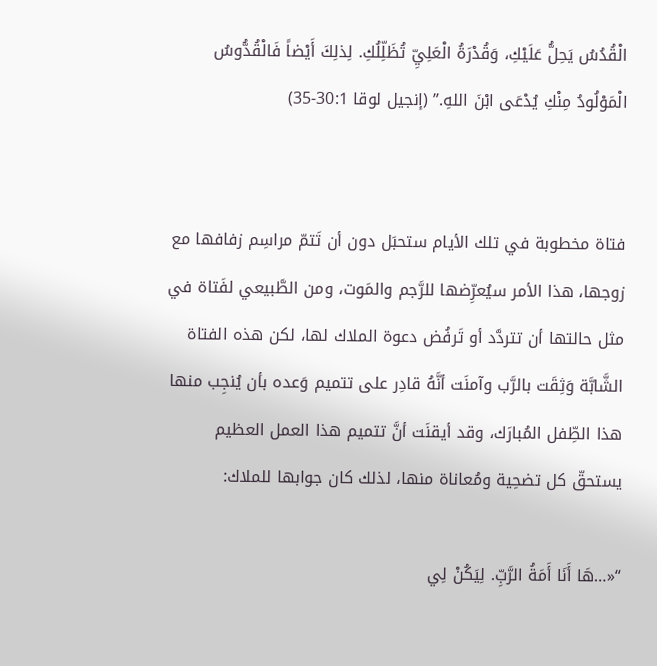الْقُدُسُ يَحِلُّ عَلَيْكِ، وَقُدْرَةُ الْعَلِيِّ تُظَلِّلُكِ. لِذلِكَ أَيْضاً فَالْقُدُّوسُ الْمَوْلُودُ مِنْكِ يُدْعَى ابْنَ اللهِ.” (إنجيل لوقا 30:1-35)


فتاة مخطوبة في تلك الأيام ستحبَل دون أن تَتمّ مراسِم زفافها مع زوجها، هذا الأمر سيُعرِّضها للرَّجم والمَوت، ومن الطَّبيعي لفَتاة في مثل حالتها أن تتردَّد أو تَرفُض دعوة الملاك لها، لكن هذه الفتاة الشَّابَّة وَثِقَت بالرَّب وآمنَت أنَّهُ قادِر على تتميم وَعده بأن يُنجِب منها هذا الطِّفل المُبارَك، وقد أيقنَت أنَّ تتميم هذا العمل العظيم يستحقّ كل تضحِية ومُعاناة منها، لذلك كان جوابها للملاك:

“«…هَا أَنَا أَمَةُ الرَّبِّ. لِيَكُنْ لِي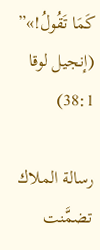كَمَا تَقُولُ!»” (إنجيل لوقا 38:1)

رسالة الملاك تضمَّنت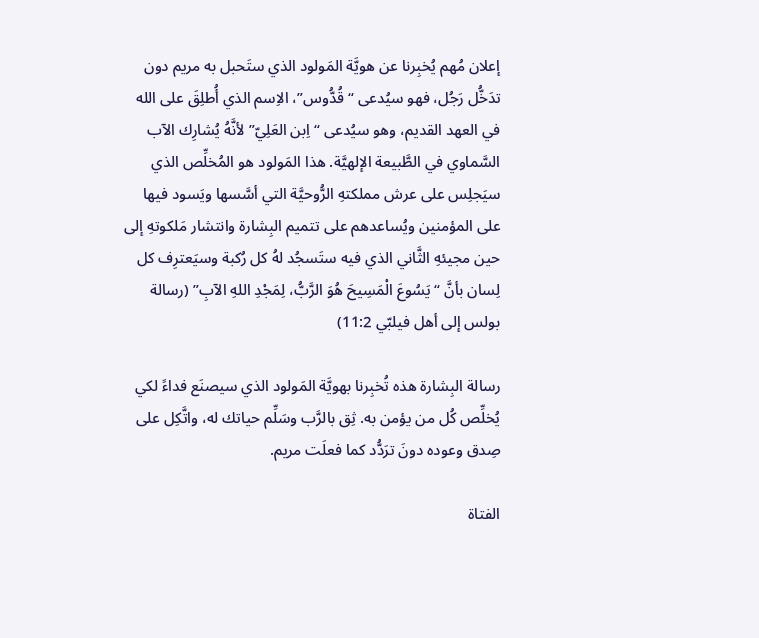إعلان مُهم يُخبِرنا عن هويَّة المَولود الذي ستَحبل به مريم دون تدَخُّل رَجُل، فهو سيُدعى “قُدُّوس”، الاِسم الذي أُطلِقَ على الله في العهد القديم، وهو سيُدعى “اِبن العَلِيّ” لأنَّهُ يُشارِك الآب السَّماوي في الطَّبيعة الإلهيَّة. هذا المَولود هو المُخلِّص الذي سيَجلِس على عرش مملكتهِ الرُّوحيَّة التي أسَّسها ويَسود فيها على المؤمنين ويُساعدهم على تتميم البِشارة وانتشار مَلكوتهِ إلى حين مجيئهِ الثَّاني الذي فيه ستَسجُد لهُ كل رُكبة وسيَعترِف كل لِسان بأنَّ “يَسُوعَ الْمَسِيحَ هُوَ الرَّبُّ، لِمَجْدِ اللهِ الآبِ” (رسالة بولس إلى أهل فيلبّي 11:2)

رسالة البِشارة هذه تُخبِرنا بهويَّة المَولود الذي سيصنَع فداءً لكي يُخلِّص كُل من يؤمن به. ثِق بالرَّب وسَلِّم حياتك له، واتَّكِل على صِدق وعوده دونَ ترَدُّد كما فعلَت مريم.

الفتاة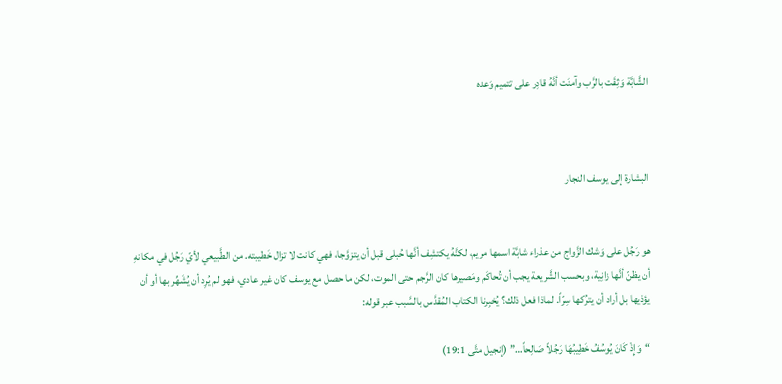الشَّابَّة وَثِقَت بالرَّب وآمنَت أنَّهُ قادِر على تتميم وَعده



البشارة إلى يوسف النجار


هو رَجُل على وَشك الزَّواج من عذراء شابَّة اسمها مريم، لكنَّهُ يكتشِف أنَّها حُبلى قبل أن يتزوَّجا، فهي كانت لا تزال خَطيبته. من الطَّبيعي لأيّ رَجُل في مكانهِ أن يظنّ أنَّها زانِية، وبحسب الشَّريعة يجب أن تُحاكَم ومَصيرها كان الرَّجم حتى الموت، لكن ما حصل مع يوسف كان غير عادي، فهو لم يُرِد أن يُشَهِّر بها أو أن يؤذيها بل أراد أن يترُكها سِرّاً. لماذا فعل ذلك؟ يُخبِرنا الكتاب المُقدَّس بالسَّبب عبر قوله:

“وَإِذْ كَانَ يُوسُفُ خَطِيبُهَا رَجُلاً صَالِحاً…” (إنجيل متَّى 19:1)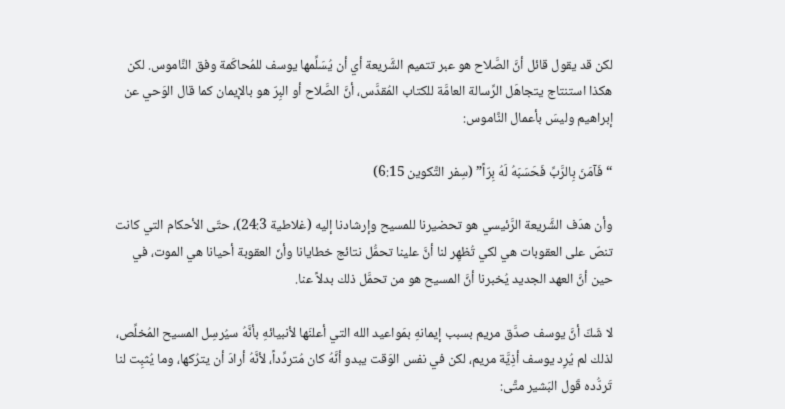لكن قد يقول قائل أنَّ الصَّلاح هو عبر تتميم الشَّريعة أي أن يُسَلِّمها يوسف للمُحاكَمة وفق النَّاموس. لكن هكذا استنتاج يتجاهَل الرِّسالة العامَّة للكتاب المُقدَّس، أنَّ الصَّلاح أو البِرّ هو بالإيمان كما قال الوَحي عن إبراهيم وليسَ بأعمال النَّاموس:

“فَآمَنَ بِالرَّبِّ فَحَسَبَهُ لَهُ بِرّاً” (سِفر التَّكوين 6:15)

وأن هدَف الشَّريعة الرَّئيسي هو تحضيرنا للمسيح وإرشادنا إليه (غلاطية 24:3)، حتّى الأحكام التي كانت تنصّ على العقوبات هي لكي تُظهِر لنا أنَّ علينا تحمُّل نتائج خطايانا وأنّ العقوبة أحيانا هي الموت، في حين أنَّ العهد الجديد يُخبرنا أنَّ المسيح هو من تحمَّل ذلك بدلاً عنا.

لا شَكّ أنَّ يوسف صدَّق مريم بسبب إيمانهِ بمَواعيد الله التي أعلنَها لأنبيائهِ بأنَّهُ سيُرسِل المسيح المُخلِّص، لذلك لم يُرِد يوسف أذِيَّة مريم، لكن في نفس الوَقت يبدو أنَّهُ كان مُتردِّداً، لأنَّهُ أرادَ أن يترُكها، وما يُثبِت لنا تَردُّده قَول البَشير متَّى: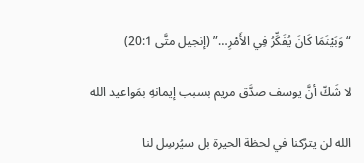“وَبَيْنَمَا كَانَ يُفَكِّرُ فِي الأَمْرِ…” (إنجيل متَّى 20:1)

لا شَكّ أنَّ يوسف صدَّق مريم بسبب إيمانهِ بمَواعيد الله

الله لن يترُكنا في لحظة الحيرة بل سيُرسِل لنا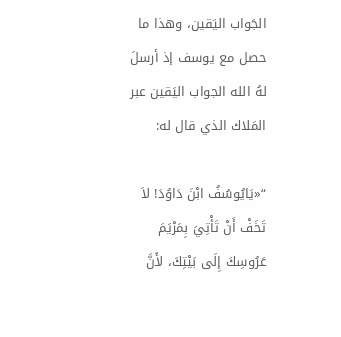الجَواب اليَقين، وهذا ما حصل مع يوسف إذ أرسلَ لهُ الله الجواب اليَقين عبر المَلاك الذي قال له:

“«يَايُوسُفُ ابْنَ دَاوُدَ! لاَ تَخَفْ أَنْ تَأْتِيَ بِمَرْيَمَ عَرُوسِكَ إِلَى بَيْتِكَ، لأَنَّ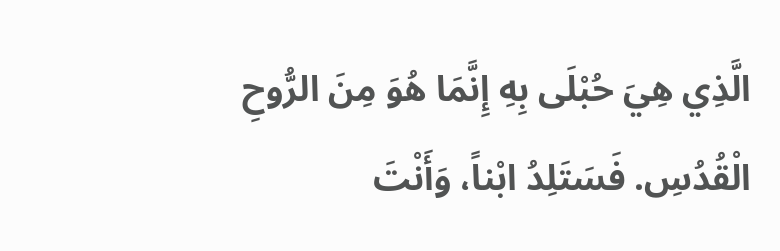الَّذِي هِيَ حُبْلَى بِهِ إِنَّمَا هُوَ مِنَ الرُّوحِ الْقُدُسِ. فَسَتَلِدُ ابْناً، وَأَنْتَ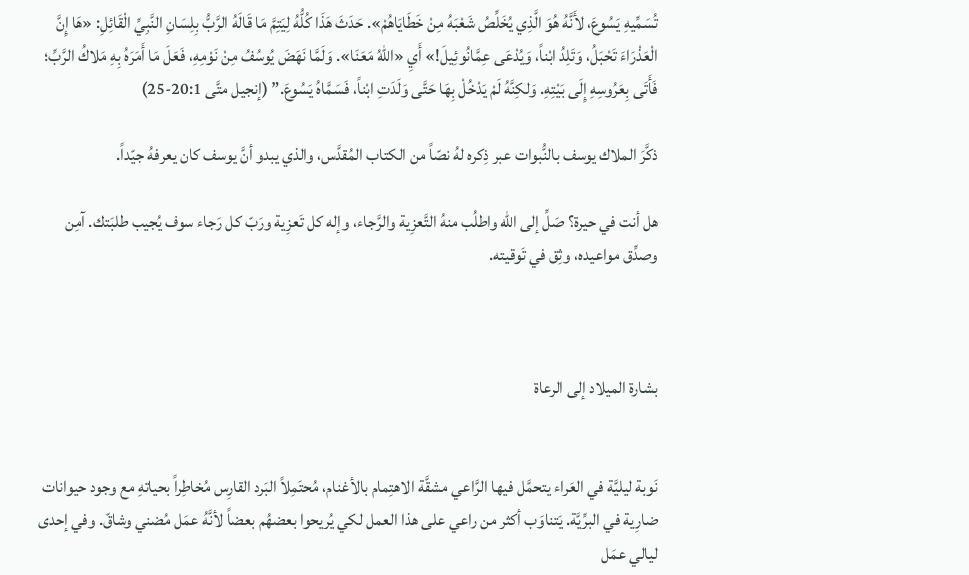تُسَمِّيهِ يَسُوعَ، لأَنَّهُ هُوَ الَّذِي يُخَلِّصُ شَعْبَهُ مِنْ خَطَايَاهُمْ». حَدَثَ هَذَا كُلُّهُ لِيَتِمَّ مَا قَالَهُ الرَّبُّ بِلِسَانِ النَّبِيِّ الْقَائِلِ: «هَا إِنَّ الْعَذْرَاءَ تَحْبَلُ، وَتَلِدُ ابْناً، وَيُدْعَى عِمَّانُوئِيلَ!» أَيِ «اللهُ مَعَنَا». وَلَمَّا نَهَضَ يُوسُفُ مِنْ نَوْمِهِ، فَعَلَ مَا أَمَرَهُ بِهِ مَلاكُ الرَّبِّ؛ فَأَتَى بِعَرُوسِهِ إِلَى بَيْتِهِ. وَلكِنَّهُ لَمْ يَدْخُلْ بِهَا حَتَّى وَلَدَتِ ابْناً، فَسَمَّاهُ يَسُوعَ.” (إنجيل متَّى 20:1-25)

ذكَّرَ الملاك يوسف بالنُّبوات عبر ذِكره لهُ نصّاً من الكتاب المُقدَّس، والذي يبدو أنَّ يوسف كان يعرفهُ جيّداً.

هل أنت في حيرة؟ صَلِّ إلى الله واطلُب منهُ التَّعزِية والرَّجاء، وإله كل تَعزِية ورَبّ كل رَجاء سوف يُجيب طلبَتك. آمِن وصدِّق مواعيده، وثِق في تَوقيته.



بشارة الميلاد إلى الرعاة


نَوبة ليليَّة في العَراء يتحمَّل فيها الرَّاعي مشقَّة الاهتِمام بالأغنام، مُحتَمِلاً البَرد القارِس مُخاطِراً بحياتهِ مع وجود حيوانات ضارِية في البرِّيَّة. يَتناوَب أكثر من راعي على هذا العمل لكي يُريحوا بعضهُم بعضاً لأنَّهُ عمَل مُضني وشاقّ. وفي إحدى ليالي عمَل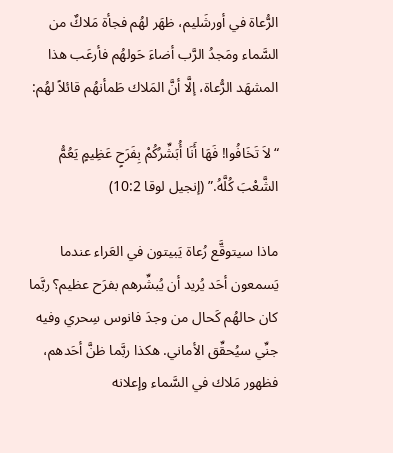الرُّعاة في أورشَليم، ظهَر لهُم فجأة مَلاكٌ من السَّماء ومَجدُ الرَّب أضاءَ حَولهُم فأرعَب هذا المشهَد الرُّعاة، إلَّا أنَّ المَلاك طَمأنهُم قائلاً لهُم:

“لاَ تَخَافُوا! فَهَا أَنَا أُبَشِّرُكُمْ بِفَرَحٍ عَظِيمٍ يَعُمُّ الشَّعْبَ كُلَّهُ.” (إنجيل لوقا 10:2)

ماذا سيتوقَّع رُعاة يَبيتون في العَراء عندما يَسمعون أحَد يُريد أن يُبشِّرهم بفرَح عظيم؟ ربَّما كان حالهُم كَحال من وجدَ فانوس سِحري وفيه جنِّي سيُحقِّق الأماني. هكذا ربَّما ظنَّ أحَدهم، فظهور مَلاك في السَّماء وإعلانه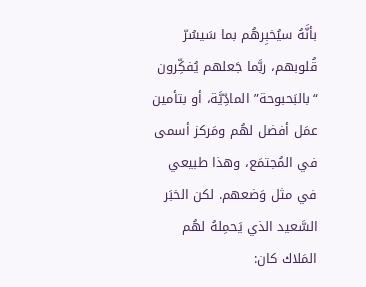بأنَّهُ سيُخبِرهُم بما سَيسُرّ قُلوبهم، ربَّما جَعلهم يُفكِّرون “بالبَحبوحة” المادِّيَّة، أو بتأمين عمَل أفضل لهُم ومَركز أسمى في المُجتمَع، وهذا طبيعي في مثل وَضعهم. لكن الخبَر السَّعيد الذي يَحمِلهُ لهُم المَلاك كان: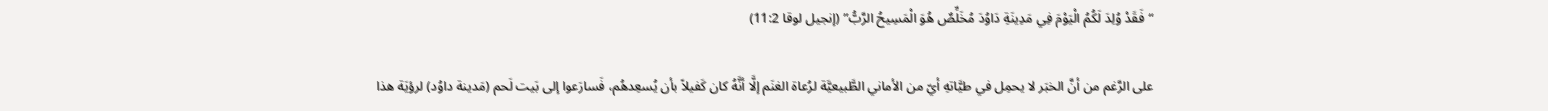“فَقَدْ وُلِدَ لَكُمُ الْيَوْمَ فِي مَدِينَةِ دَاوُدَ مُخَلِّصٌ هُوَ الْمَسِيحُ الرَّبُّ” (إنجيل لوقا 11:2)

على الرَّغم من أنَّ الخبَر لا يحمِل في طيَّاتهِ أيّ من الأماني الطَّبيعيَّة لرُعاة الغنَم إلَّا أنَّهُ كان كَفيلاً بأن يُسعِدهُم، فَسارَعوا إلى بَيت لَحم (مَدينة داوُد) لرؤيَة هذا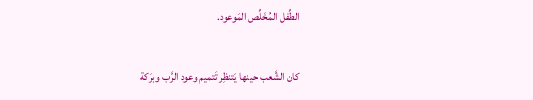الطِّفل المُخَلِّص المَوعود.

كان الشَّعب حينها يَتنظِر تَتميم وعود الرَّب وبرَكة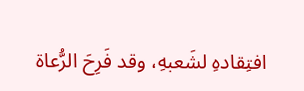افتِقادهِ لشَعبهِ، وقد فَرِحَ الرُّعاة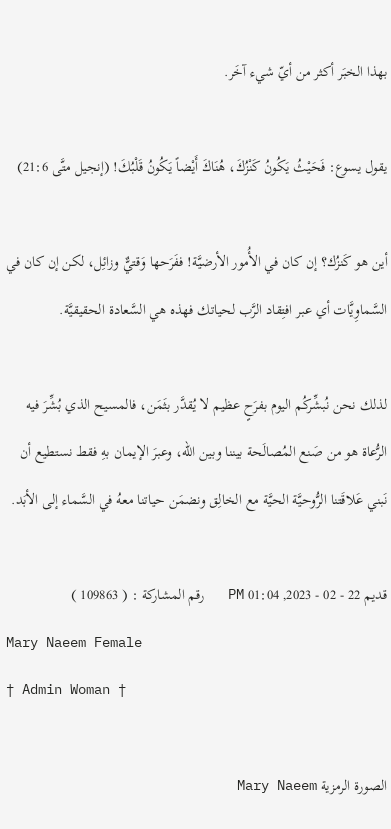بهذا الخبَر أكثر من أيّ شيء آخَر.

يقول يسوع: فَحَيْثُ يَكُونُ كَنْزُكَ، هُنَاكَ أَيْضاً يَكُونُ قَلْبُكَ! (إنجيل متَّى 21:6)

أين هو كَنزُك؟ إن كان في الأُمور الأرضيَّة! ففَرَحها وَقتيٌّ وزائِل، لكن إن كان في السَّماوِيَّات أي عبر افتِقاد الرَّب لحياتك فهذه هي السَّعادة الحقيقيَّة.

لذلك نحن نُبشِّركُم اليوم بفرَحٍ عظيم لا يُقدَّر بثَمَن، فالمسيح الذي بُشِّرَ فيه الرُّعاة هو من صَنع المُصالَحة بيننا وبين الله، وعبرَ الإيمان بهِ فقط نستطيع أن نَبني عَلاقَتنا الرُّوحيَّة الحيَّة مع الخالِق ونضمَن حياتنا معهُ في السَّماء إلى الأبَد.

قديم 22 - 02 - 2023, 01:04 PM   رقم المشاركة : ( 109863 )
Mary Naeem Female
† Admin Woman †

الصورة الرمزية Mary Naeem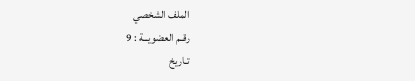الملف الشخصي
رقــم العضويـــة : 9
تـاريخ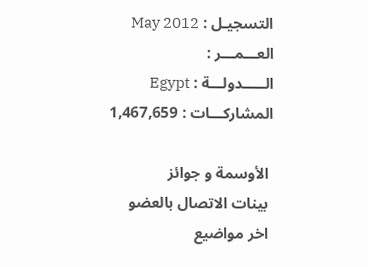التسجيـل : May 2012
العـــمـــر :
الـــــدولـــة : Egypt
المشاركـــات : 1,467,659

 الأوسمة و جوائز
 بينات الاتصال بالعضو
 اخر مواضيع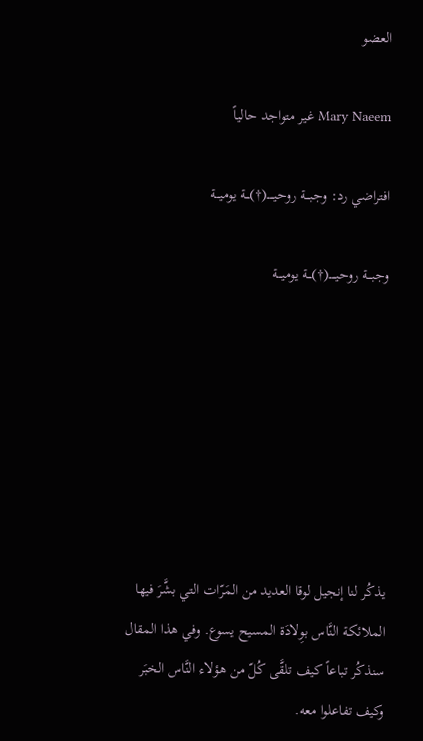العضو

Mary Naeem غير متواجد حالياً

افتراضي رد: وجبـــة روحيـــــ(†)ـــة يوميـــة

وجبـــة روحيـــــ(†)ـــة يوميـــة







يذكُر لنا إنجيل لوقا العديد من المَرّات التي بشَّرَ فيها الملائكة النَّاس بوِلادَة المسيح يسوع. وفي هذا المقال سنذكُر تباعاً كيف تلقَّى كُلّ من هؤلاء النَّاس الخبَر وكيف تفاعلوا معه.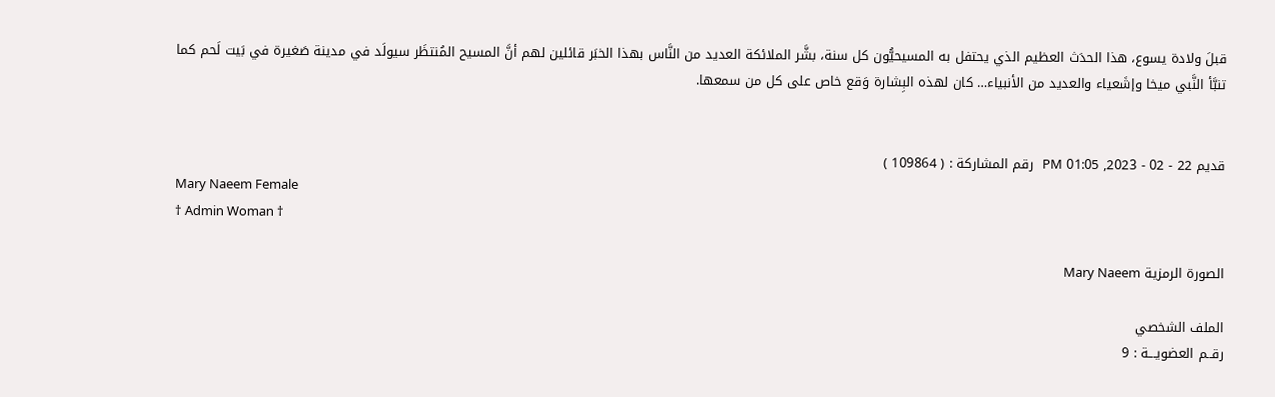قبلَ ولادة يسوع، هذا الحدَث العظيم الذي يحتفل به المسيحيُّون كل سنة، بشَّر الملائكة العديد من النَّاس بهذا الخبَر قائلين لهم أنَّ المسيح المُنتظَر سيولَد في مدينة صَغيرة في بَيت لَحم كما تنبَّأ النَّبي ميخا وإشَعياء والعديد من الأنبياء… كان لهذه البِشارة وَقع خاص على كل من سمعها.


قديم 22 - 02 - 2023, 01:05 PM   رقم المشاركة : ( 109864 )
Mary Naeem Female
† Admin Woman †

الصورة الرمزية Mary Naeem

الملف الشخصي
رقــم العضويـــة : 9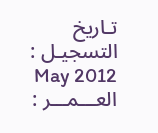تـاريخ التسجيـل : May 2012
العـــمـــر :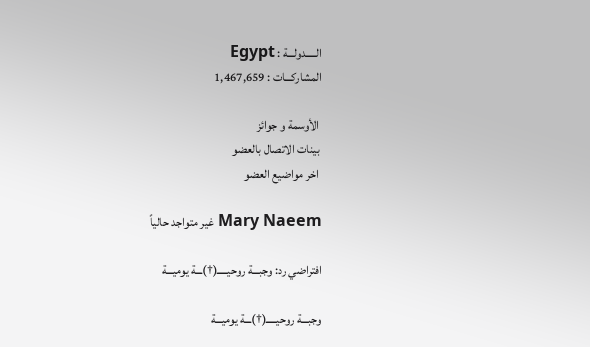الـــــدولـــة : Egypt
المشاركـــات : 1,467,659

 الأوسمة و جوائز
 بينات الاتصال بالعضو
 اخر مواضيع العضو

Mary Naeem غير متواجد حالياً

افتراضي رد: وجبـــة روحيـــــ(†)ـــة يوميـــة

وجبـــة روحيـــــ(†)ـــة يوميـــة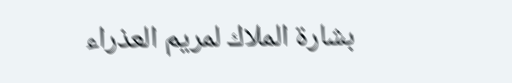بشارة الملاك لمريم العذراء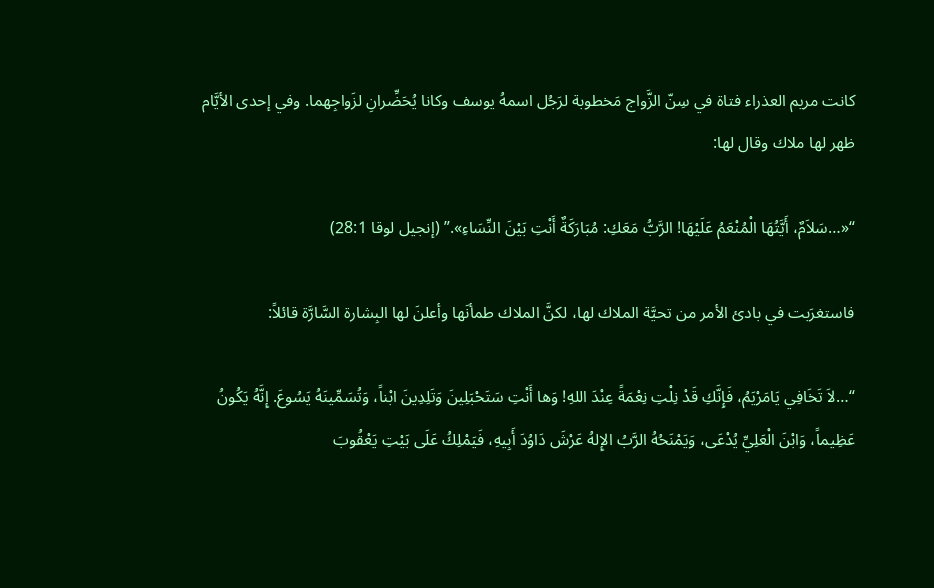كانت مريم العذراء فتاة في سِنّ الزَّواج مَخطوبة لرَجُل اسمهُ يوسف وكانا يُحَضِّرانِ لزَواجِهما. وفي إحدى الأيَّام ظهر لها ملاك وقال لها:

“«…سَلاَمٌ، أَيَّتُهَا الْمُنْعَمُ عَلَيْهَا! الرَّبُّ مَعَكِ: مُبَارَكَةٌ أَنْتِ بَيْنَ النِّسَاءِ».” (إنجيل لوقا 28:1)

فاستغرَبت في بادئ الأمر من تحيَّة الملاك لها، لكنَّ الملاك طمأنَها وأعلنَ لها البِشارة السَّارَّة قائلاً:

“…لاَ تَخَافِي يَامَرْيَمُ، فَإِنَّكِ قَدْ نِلْتِ نِعْمَةً عِنْدَ اللهِ! وَها أَنْتِ سَتَحْبَلِينَ وَتَلِدِينَ ابْناً، وَتُسَمِّينَهُ يَسُوعَ. إِنَّهُ يَكُونُ عَظِيماً، وَابْنَ الْعَلِيِّ يُدْعَى، وَيَمْنَحُهُ الرَّبُ الإِلهُ عَرْشَ دَاوُدَ أَبِيهِ، فَيَمْلِكُ عَلَى بَيْتِ يَعْقُوبَ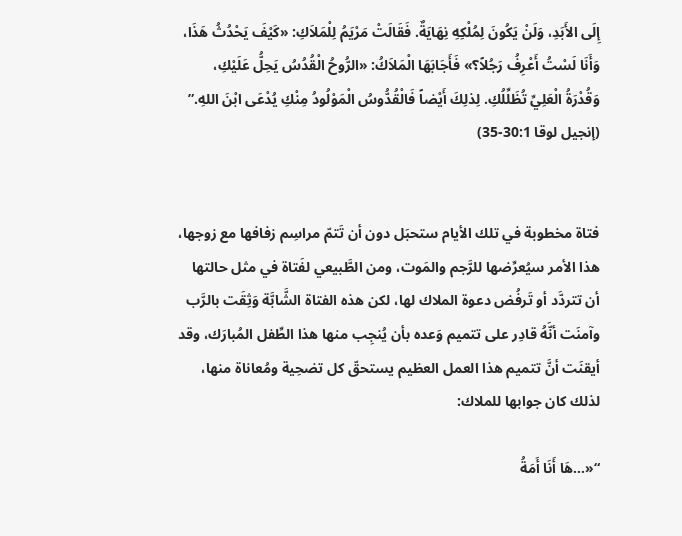إِلَى الأَبَدِ، وَلَنْ يَكُونَ لِمُلْكِهِ نِهَايَةٌ. فَقَالَتْ مَرْيَمُ لِلْمَلاَكِ: «كَيْفَ يَحْدُثُ هَذَا، وَأَنَا لَسْتُ أَعْرِفُ رَجُلاً؟» فَأَجَابَهَا الْمَلاَكُ: «الرُّوحُ الْقُدُسُ يَحِلُّ عَلَيْكِ، وَقُدْرَةُ الْعَلِيِّ تُظَلِّلُكِ. لِذلِكَ أَيْضاً فَالْقُدُّوسُ الْمَوْلُودُ مِنْكِ يُدْعَى ابْنَ اللهِ.” (إنجيل لوقا 30:1-35)


فتاة مخطوبة في تلك الأيام ستحبَل دون أن تَتمّ مراسِم زفافها مع زوجها، هذا الأمر سيُعرِّضها للرَّجم والمَوت، ومن الطَّبيعي لفَتاة في مثل حالتها أن تتردَّد أو تَرفُض دعوة الملاك لها، لكن هذه الفتاة الشَّابَّة وَثِقَت بالرَّب وآمنَت أنَّهُ قادِر على تتميم وَعده بأن يُنجِب منها هذا الطِّفل المُبارَك، وقد أيقنَت أنَّ تتميم هذا العمل العظيم يستحقّ كل تضحِية ومُعاناة منها، لذلك كان جوابها للملاك:

“«…هَا أَنَا أَمَةُ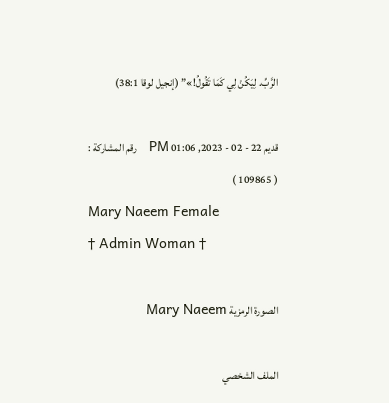الرَّبِّ. لِيَكُنْ لِي كَمَا تَقُولُ!»” (إنجيل لوقا 38:1)

قديم 22 - 02 - 2023, 01:06 PM   رقم المشاركة : ( 109865 )
Mary Naeem Female
† Admin Woman †

الصورة الرمزية Mary Naeem

الملف الشخصي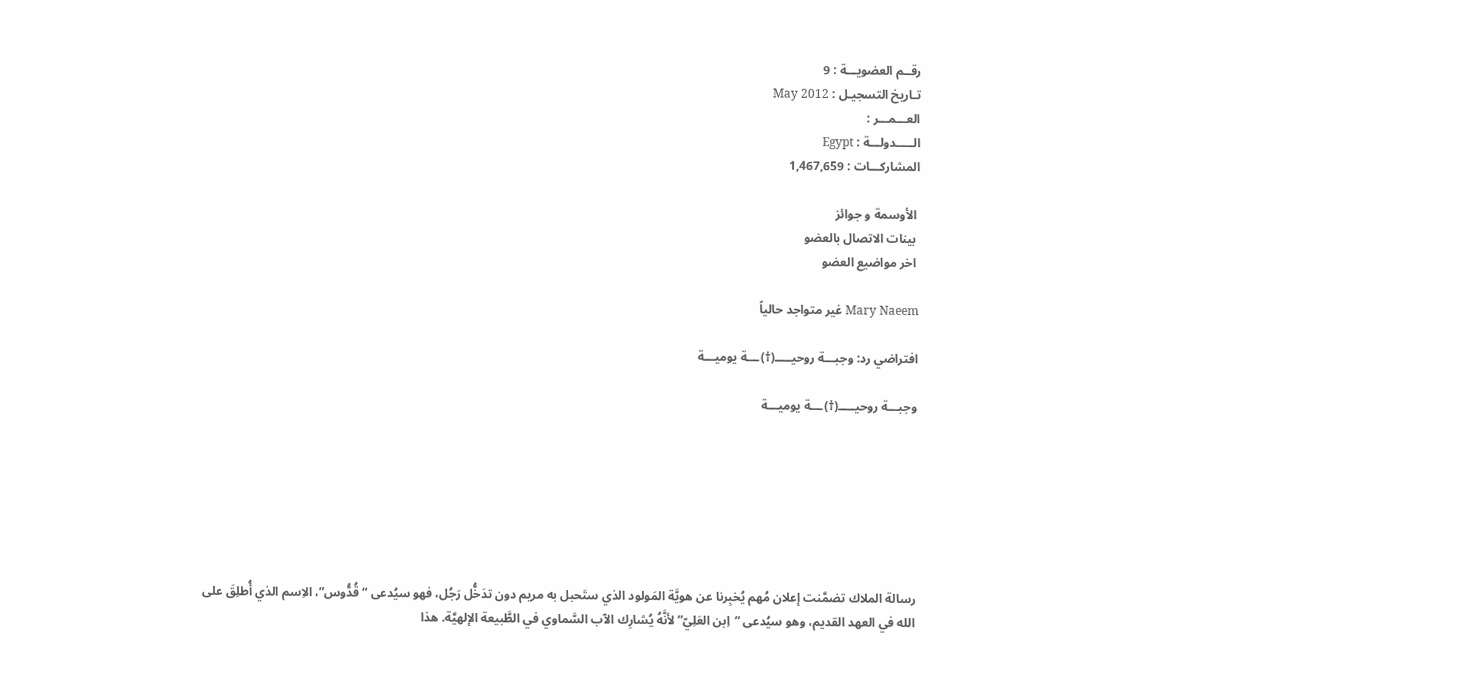رقــم العضويـــة : 9
تـاريخ التسجيـل : May 2012
العـــمـــر :
الـــــدولـــة : Egypt
المشاركـــات : 1,467,659

 الأوسمة و جوائز
 بينات الاتصال بالعضو
 اخر مواضيع العضو

Mary Naeem غير متواجد حالياً

افتراضي رد: وجبـــة روحيـــــ(†)ـــة يوميـــة

وجبـــة روحيـــــ(†)ـــة يوميـــة







رسالة الملاك تضمَّنت إعلان مُهم يُخبِرنا عن هويَّة المَولود الذي ستَحبل به مريم دون تدَخُّل رَجُل، فهو سيُدعى “قُدُّوس”، الاِسم الذي أُطلِقَ على الله في العهد القديم، وهو سيُدعى “اِبن العَلِيّ” لأنَّهُ يُشارِك الآب السَّماوي في الطَّبيعة الإلهيَّة. هذا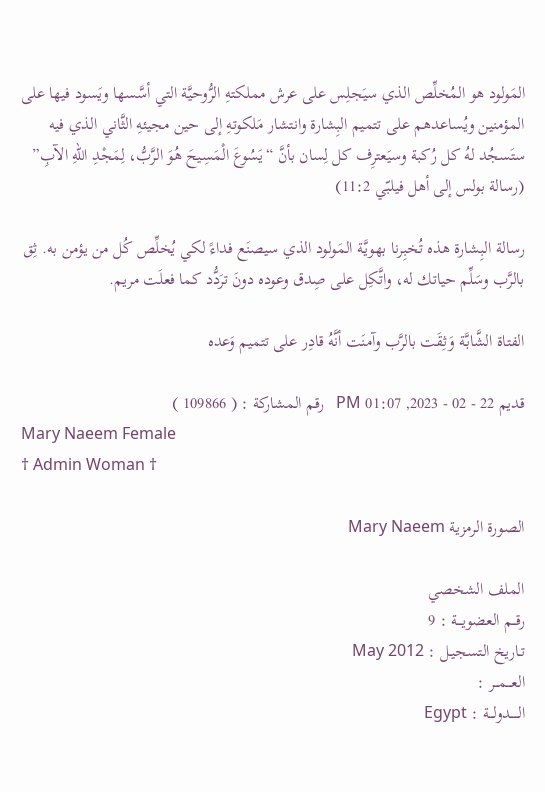المَولود هو المُخلِّص الذي سيَجلِس على عرش مملكتهِ الرُّوحيَّة التي أسَّسها ويَسود فيها على المؤمنين ويُساعدهم على تتميم البِشارة وانتشار مَلكوتهِ إلى حين مجيئهِ الثَّاني الذي فيه ستَسجُد لهُ كل رُكبة وسيَعترِف كل لِسان بأنَّ “يَسُوعَ الْمَسِيحَ هُوَ الرَّبُّ، لِمَجْدِ اللهِ الآبِ” (رسالة بولس إلى أهل فيلبّي 11:2)

رسالة البِشارة هذه تُخبِرنا بهويَّة المَولود الذي سيصنَع فداءً لكي يُخلِّص كُل من يؤمن به. ثِق بالرَّب وسَلِّم حياتك له، واتَّكِل على صِدق وعوده دونَ ترَدُّد كما فعلَت مريم.

الفتاة الشَّابَّة وَثِقَت بالرَّب وآمنَت أنَّهُ قادِر على تتميم وَعده

قديم 22 - 02 - 2023, 01:07 PM   رقم المشاركة : ( 109866 )
Mary Naeem Female
† Admin Woman †

الصورة الرمزية Mary Naeem

الملف الشخصي
رقــم العضويـــة : 9
تـاريخ التسجيـل : May 2012
العـــمـــر :
الـــــدولـــة : Egypt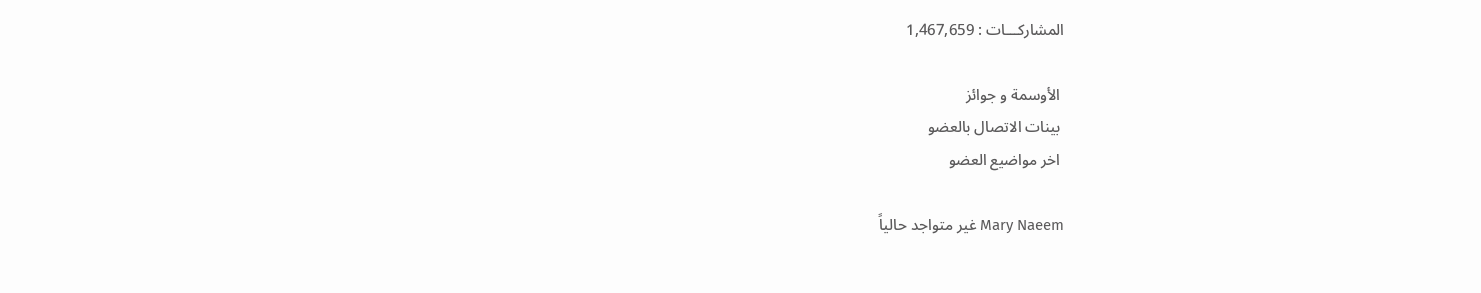المشاركـــات : 1,467,659

 الأوسمة و جوائز
 بينات الاتصال بالعضو
 اخر مواضيع العضو

Mary Naeem غير متواجد حالياً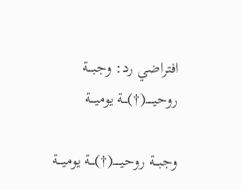افتراضي رد: وجبـــة روحيـــــ(†)ـــة يوميـــة

وجبـــة روحيـــــ(†)ـــة يوميـــة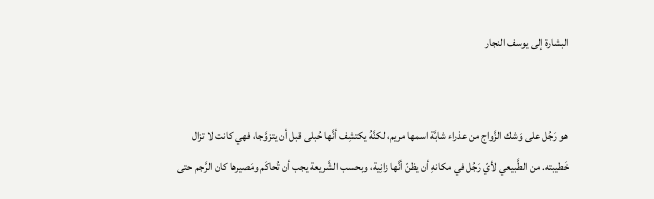البشارة إلى يوسف النجار


هو رَجُل على وَشك الزَّواج من عذراء شابَّة اسمها مريم، لكنَّهُ يكتشِف أنَّها حُبلى قبل أن يتزوَّجا، فهي كانت لا تزال خَطيبته. من الطَّبيعي لأيّ رَجُل في مكانهِ أن يظنّ أنَّها زانِية، وبحسب الشَّريعة يجب أن تُحاكَم ومَصيرها كان الرَّجم حتى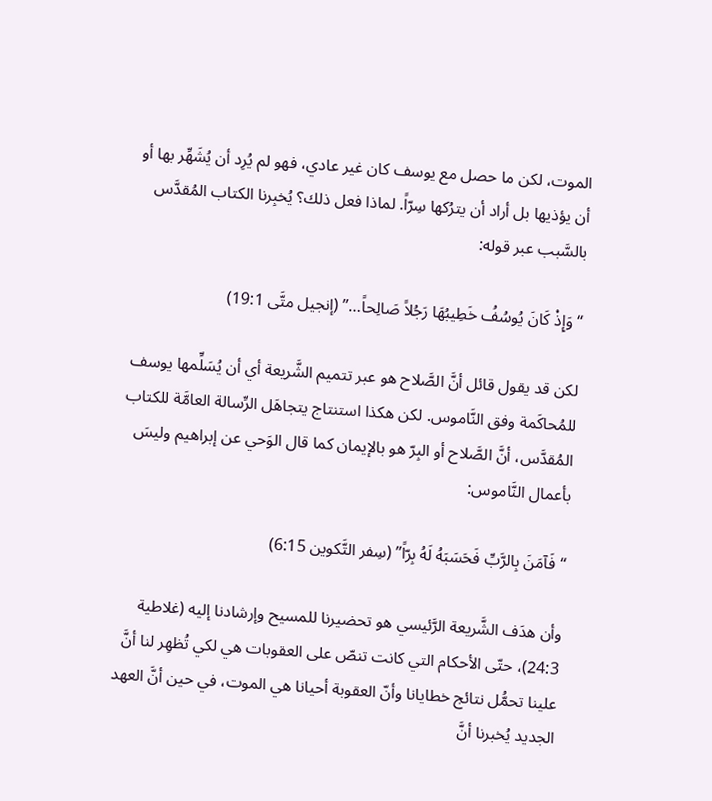الموت، لكن ما حصل مع يوسف كان غير عادي، فهو لم يُرِد أن يُشَهِّر بها أو أن يؤذيها بل أراد أن يترُكها سِرّاً. لماذا فعل ذلك؟ يُخبِرنا الكتاب المُقدَّس بالسَّبب عبر قوله:

“وَإِذْ كَانَ يُوسُفُ خَطِيبُهَا رَجُلاً صَالِحاً…” (إنجيل متَّى 19:1)

لكن قد يقول قائل أنَّ الصَّلاح هو عبر تتميم الشَّريعة أي أن يُسَلِّمها يوسف للمُحاكَمة وفق النَّاموس. لكن هكذا استنتاج يتجاهَل الرِّسالة العامَّة للكتاب المُقدَّس، أنَّ الصَّلاح أو البِرّ هو بالإيمان كما قال الوَحي عن إبراهيم وليسَ بأعمال النَّاموس:

“فَآمَنَ بِالرَّبِّ فَحَسَبَهُ لَهُ بِرّاً” (سِفر التَّكوين 6:15)

وأن هدَف الشَّريعة الرَّئيسي هو تحضيرنا للمسيح وإرشادنا إليه (غلاطية 24:3)، حتّى الأحكام التي كانت تنصّ على العقوبات هي لكي تُظهِر لنا أنَّ علينا تحمُّل نتائج خطايانا وأنّ العقوبة أحيانا هي الموت، في حين أنَّ العهد الجديد يُخبرنا أنَّ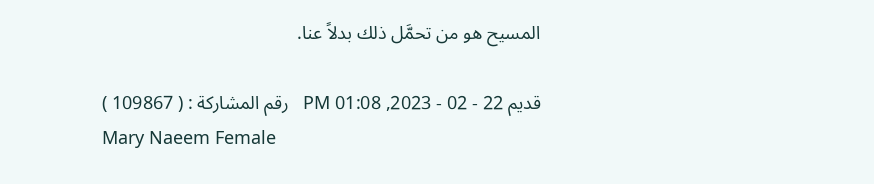المسيح هو من تحمَّل ذلك بدلاً عنا.

قديم 22 - 02 - 2023, 01:08 PM   رقم المشاركة : ( 109867 )
Mary Naeem Female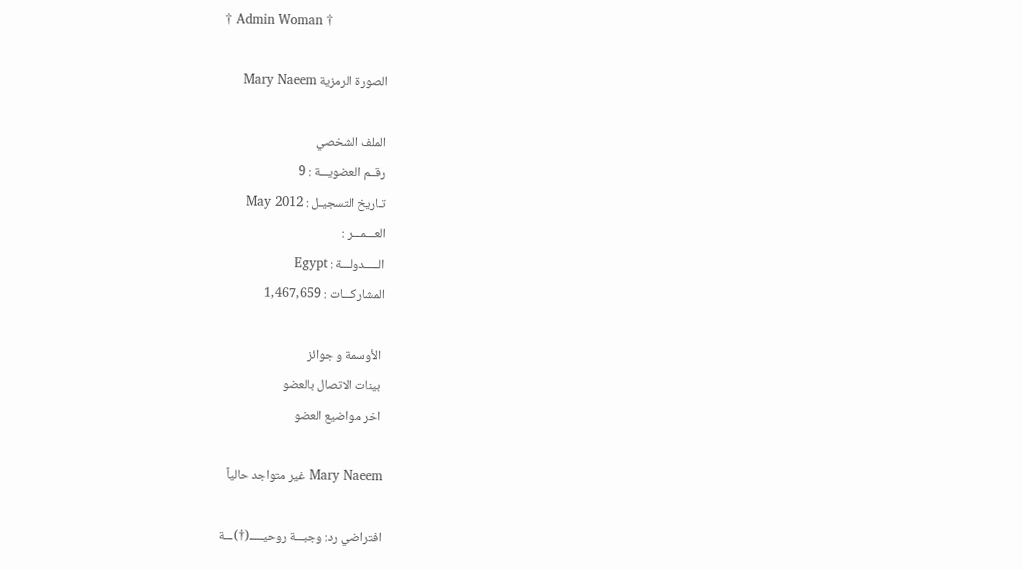† Admin Woman †

الصورة الرمزية Mary Naeem

الملف الشخصي
رقــم العضويـــة : 9
تـاريخ التسجيـل : May 2012
العـــمـــر :
الـــــدولـــة : Egypt
المشاركـــات : 1,467,659

 الأوسمة و جوائز
 بينات الاتصال بالعضو
 اخر مواضيع العضو

Mary Naeem غير متواجد حالياً

افتراضي رد: وجبـــة روحيـــــ(†)ـــة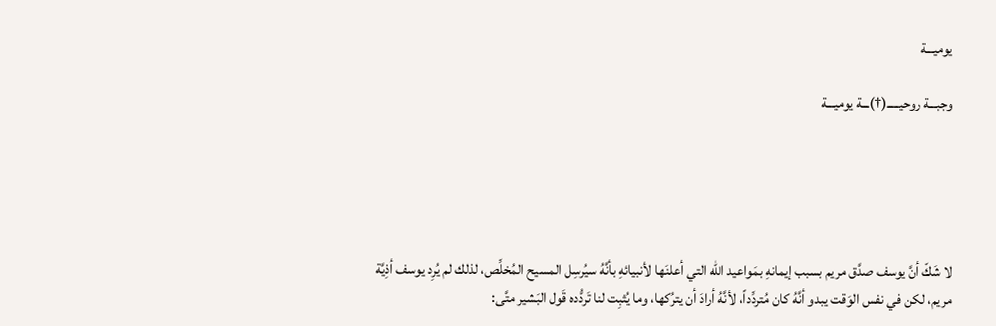يوميـــة

وجبـــة روحيـــــ(†)ـــة يوميـــة





لا شَكّ أنَّ يوسف صدَّق مريم بسبب إيمانهِ بمَواعيد الله التي أعلنَها لأنبيائهِ بأنَّهُ سيُرسِل المسيح المُخلِّص، لذلك لم يُرِد يوسف أذِيَّة مريم، لكن في نفس الوَقت يبدو أنَّهُ كان مُتردِّداً، لأنَّهُ أرادَ أن يترُكها، وما يُثبِت لنا تَردُّده قَول البَشير متَّى: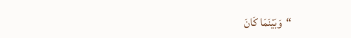“وَبَيْنَمَا كَانَ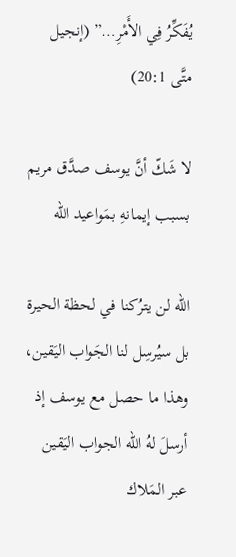يُفَكِّرُ فِي الأَمْرِ…” (إنجيل متَّى 20:1)

لا شَكّ أنَّ يوسف صدَّق مريم بسبب إيمانهِ بمَواعيد الله

الله لن يترُكنا في لحظة الحيرة بل سيُرسِل لنا الجَواب اليَقين، وهذا ما حصل مع يوسف إذ أرسلَ لهُ الله الجواب اليَقين عبر المَلاك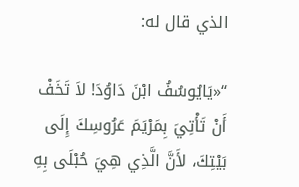الذي قال له:

“«يَايُوسُفُ ابْنَ دَاوُدَ! لاَ تَخَفْ أَنْ تَأْتِيَ بِمَرْيَمَ عَرُوسِكَ إِلَى بَيْتِكَ، لأَنَّ الَّذِي هِيَ حُبْلَى بِهِ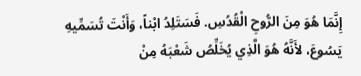إِنَّمَا هُوَ مِنَ الرُّوحِ الْقُدُسِ. فَسَتَلِدُ ابْناً، وَأَنْتَ تُسَمِّيهِ يَسُوعَ، لأَنَّهُ هُوَ الَّذِي يُخَلِّصُ شَعْبَهُ مِنْ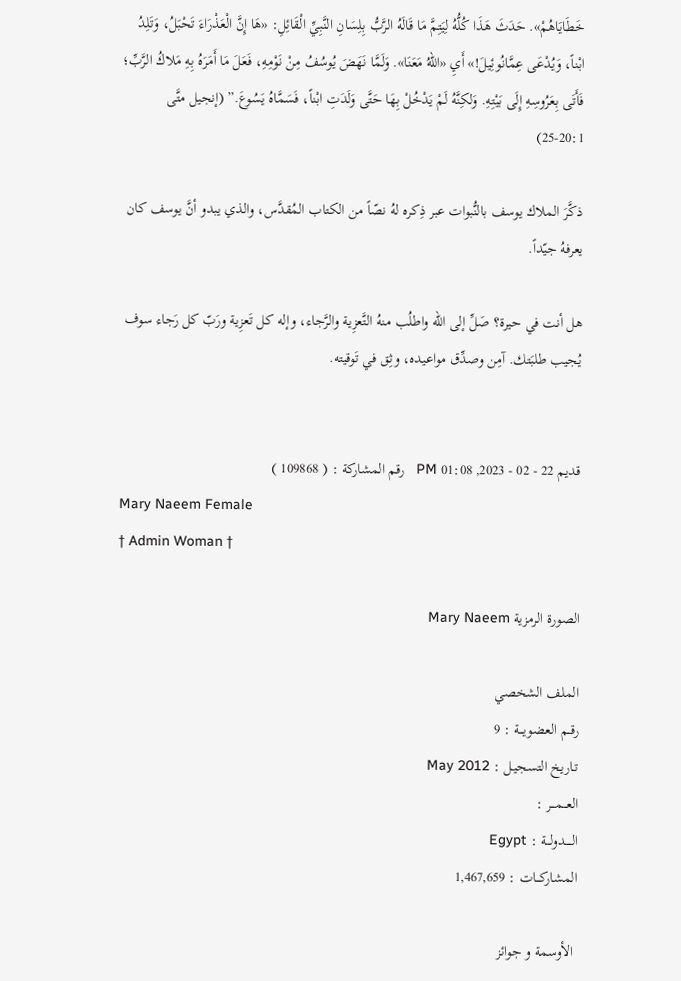خَطَايَاهُمْ». حَدَثَ هَذَا كُلُّهُ لِيَتِمَّ مَا قَالَهُ الرَّبُّ بِلِسَانِ النَّبِيِّ الْقَائِلِ: «هَا إِنَّ الْعَذْرَاءَ تَحْبَلُ، وَتَلِدُ ابْناً، وَيُدْعَى عِمَّانُوئِيلَ!» أَيِ «اللهُ مَعَنَا». وَلَمَّا نَهَضَ يُوسُفُ مِنْ نَوْمِهِ، فَعَلَ مَا أَمَرَهُ بِهِ مَلاكُ الرَّبِّ؛ فَأَتَى بِعَرُوسِهِ إِلَى بَيْتِهِ. وَلكِنَّهُ لَمْ يَدْخُلْ بِهَا حَتَّى وَلَدَتِ ابْناً، فَسَمَّاهُ يَسُوعَ.” (إنجيل متَّى 20:1-25)

ذكَّرَ الملاك يوسف بالنُّبوات عبر ذِكره لهُ نصّاً من الكتاب المُقدَّس، والذي يبدو أنَّ يوسف كان يعرفهُ جيّداً.

هل أنت في حيرة؟ صَلِّ إلى الله واطلُب منهُ التَّعزِية والرَّجاء، وإله كل تَعزِية ورَبّ كل رَجاء سوف يُجيب طلبَتك. آمِن وصدِّق مواعيده، وثِق في تَوقيته.


قديم 22 - 02 - 2023, 01:08 PM   رقم المشاركة : ( 109868 )
Mary Naeem Female
† Admin Woman †

الصورة الرمزية Mary Naeem

الملف الشخصي
رقــم العضويـــة : 9
تـاريخ التسجيـل : May 2012
العـــمـــر :
الـــــدولـــة : Egypt
المشاركـــات : 1,467,659

 الأوسمة و جوائز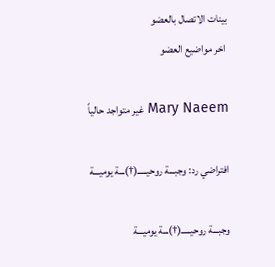بينات الاتصال بالعضو
 اخر مواضيع العضو

Mary Naeem غير متواجد حالياً

افتراضي رد: وجبـــة روحيـــــ(†)ـــة يوميـــة

وجبـــة روحيـــــ(†)ـــة يوميـــة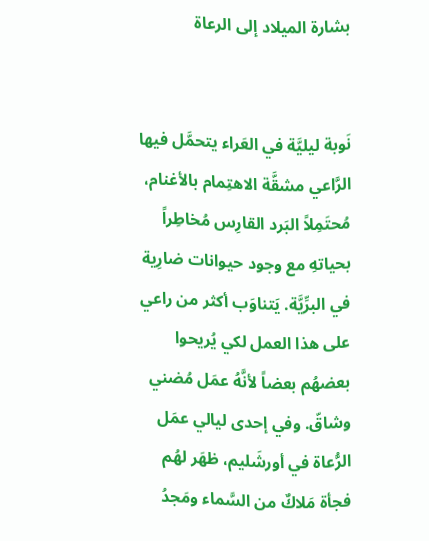بشارة الميلاد إلى الرعاة


نَوبة ليليَّة في العَراء يتحمَّل فيها الرَّاعي مشقَّة الاهتِمام بالأغنام، مُحتَمِلاً البَرد القارِس مُخاطِراً بحياتهِ مع وجود حيوانات ضارِية في البرِّيَّة. يَتناوَب أكثر من راعي على هذا العمل لكي يُريحوا بعضهُم بعضاً لأنَّهُ عمَل مُضني وشاقّ. وفي إحدى ليالي عمَل الرُّعاة في أورشَليم، ظهَر لهُم فجأة مَلاكٌ من السَّماء ومَجدُ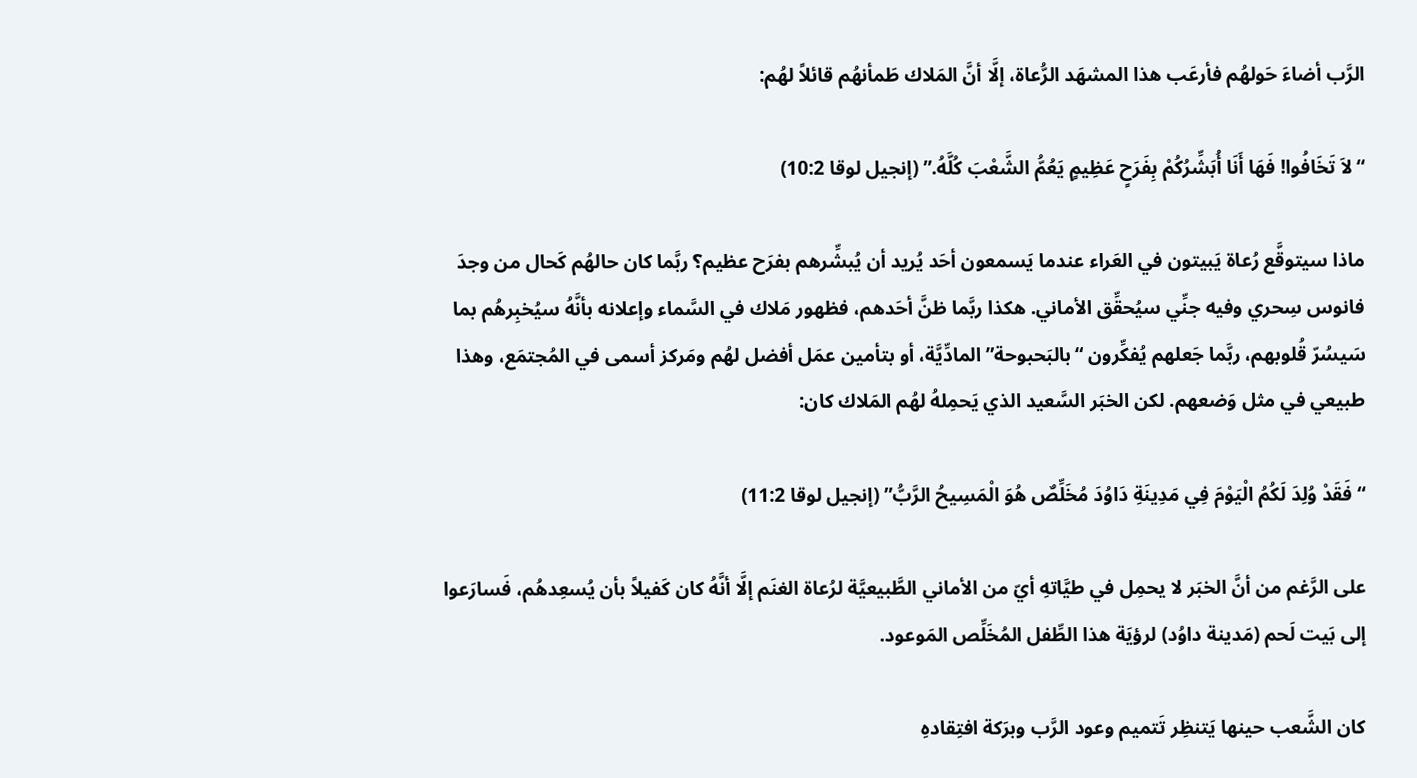الرَّب أضاءَ حَولهُم فأرعَب هذا المشهَد الرُّعاة، إلَّا أنَّ المَلاك طَمأنهُم قائلاً لهُم:

“لاَ تَخَافُوا! فَهَا أَنَا أُبَشِّرُكُمْ بِفَرَحٍ عَظِيمٍ يَعُمُّ الشَّعْبَ كُلَّهُ.” (إنجيل لوقا 10:2)

ماذا سيتوقَّع رُعاة يَبيتون في العَراء عندما يَسمعون أحَد يُريد أن يُبشِّرهم بفرَح عظيم؟ ربَّما كان حالهُم كَحال من وجدَ فانوس سِحري وفيه جنِّي سيُحقِّق الأماني. هكذا ربَّما ظنَّ أحَدهم، فظهور مَلاك في السَّماء وإعلانه بأنَّهُ سيُخبِرهُم بما سَيسُرّ قُلوبهم، ربَّما جَعلهم يُفكِّرون “بالبَحبوحة” المادِّيَّة، أو بتأمين عمَل أفضل لهُم ومَركز أسمى في المُجتمَع، وهذا طبيعي في مثل وَضعهم. لكن الخبَر السَّعيد الذي يَحمِلهُ لهُم المَلاك كان:

“فَقَدْ وُلِدَ لَكُمُ الْيَوْمَ فِي مَدِينَةِ دَاوُدَ مُخَلِّصٌ هُوَ الْمَسِيحُ الرَّبُّ” (إنجيل لوقا 11:2)

على الرَّغم من أنَّ الخبَر لا يحمِل في طيَّاتهِ أيّ من الأماني الطَّبيعيَّة لرُعاة الغنَم إلَّا أنَّهُ كان كَفيلاً بأن يُسعِدهُم، فَسارَعوا إلى بَيت لَحم (مَدينة داوُد) لرؤيَة هذا الطِّفل المُخَلِّص المَوعود.

كان الشَّعب حينها يَتنظِر تَتميم وعود الرَّب وبرَكة افتِقادهِ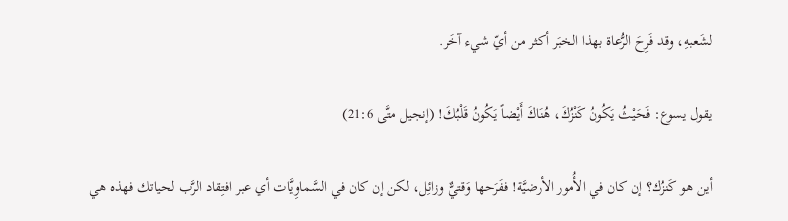لشَعبهِ، وقد فَرِحَ الرُّعاة بهذا الخبَر أكثر من أيّ شيء آخَر.

يقول يسوع: فَحَيْثُ يَكُونُ كَنْزُكَ، هُنَاكَ أَيْضاً يَكُونُ قَلْبُكَ! (إنجيل متَّى 21:6)

أين هو كَنزُك؟ إن كان في الأُمور الأرضيَّة! ففَرَحها وَقتيٌّ وزائِل، لكن إن كان في السَّماوِيَّات أي عبر افتِقاد الرَّب لحياتك فهذه هي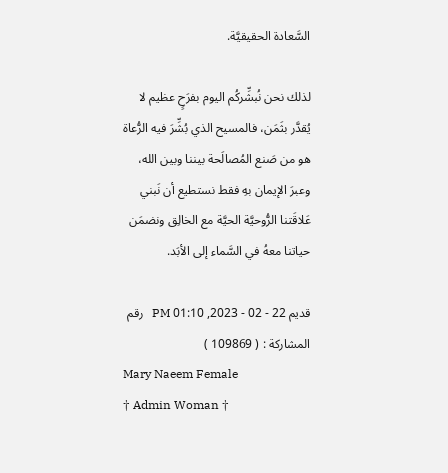السَّعادة الحقيقيَّة.

لذلك نحن نُبشِّركُم اليوم بفرَحٍ عظيم لا يُقدَّر بثَمَن، فالمسيح الذي بُشِّرَ فيه الرُّعاة هو من صَنع المُصالَحة بيننا وبين الله، وعبرَ الإيمان بهِ فقط نستطيع أن نَبني عَلاقَتنا الرُّوحيَّة الحيَّة مع الخالِق ونضمَن حياتنا معهُ في السَّماء إلى الأبَد.

قديم 22 - 02 - 2023, 01:10 PM   رقم المشاركة : ( 109869 )
Mary Naeem Female
† Admin Woman †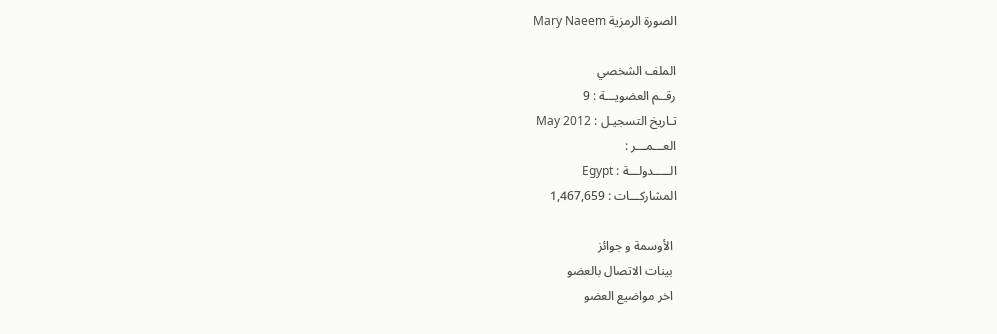الصورة الرمزية Mary Naeem

الملف الشخصي
رقــم العضويـــة : 9
تـاريخ التسجيـل : May 2012
العـــمـــر :
الـــــدولـــة : Egypt
المشاركـــات : 1,467,659

 الأوسمة و جوائز
 بينات الاتصال بالعضو
 اخر مواضيع العضو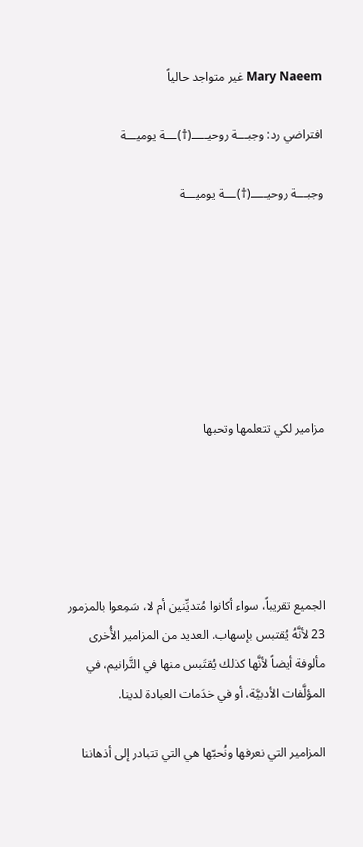Mary Naeem غير متواجد حالياً

افتراضي رد: وجبـــة روحيـــــ(†)ـــة يوميـــة

وجبـــة روحيـــــ(†)ـــة يوميـــة







مزامير لكي تتعلمها وتحبها





الجميع تقريباً، سواء أكانوا مُتديِّنين أم لا، سَمِعوا بالمزمور 23 لأنَّهُ يُقتبس بإسهاب. العديد من المزامير الأُخرى مألوفة أيضاً لأنَّها كذلك يُقتَبس منها في التَّرانيم، في المؤلَّفات الأدبيَّة، أو في خدَمات العبادة لدينا.

المزامير التي نعرفها ونُحبّها هي التي تتبادر إلى أذهاننا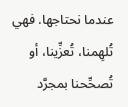عندما نحتاجها. فهي تُلهِمنا، تُعزِّينا، أو تُصحِّحنا بمجرَّد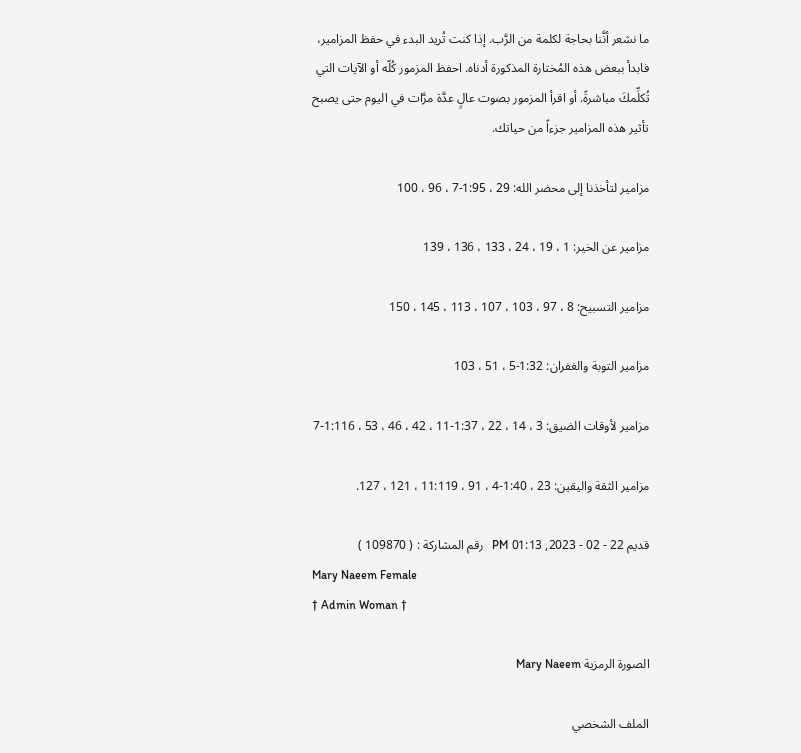ما نشعر أنَّنا بحاجة لكلمة من الرَّب. إذا كنت تُريد البدء في حفظ المزامير، فابدأ ببعض هذه المُختارة المذكورة أدناه. احفظ المزمور كُلّه أو الآيات التي تُكلِّمكَ مباشرةً. أو اقرأ المزمور بصوت عالٍ عدَّة مرَّات في اليوم حتى يصبح تأثير هذه المزامير جزءاً من حياتك.

مزامير لتأخذنا إلى محضر الله: 29 ، 1:95-7 ، 96 ، 100

مزامير عن الخير: 1 ، 19 ، 24 ، 133 ، 136 ، 139

مزامير التسبيح: 8 ، 97 ، 103 ، 107 ، 113 ، 145 ، 150

مزامير التوبة والغفران: 1:32-5 ، 51 ، 103

مزامير لأوقات الضيق: 3 ، 14 ، 22 ، 1:37-11 ، 42 ، 46 ، 53 ، 1:116-7

مزامير الثقة واليقين: 23 ، 1:40-4 ، 91 ، 11:119 ، 121 ، 127.

قديم 22 - 02 - 2023, 01:13 PM   رقم المشاركة : ( 109870 )
Mary Naeem Female
† Admin Woman †

الصورة الرمزية Mary Naeem

الملف الشخصي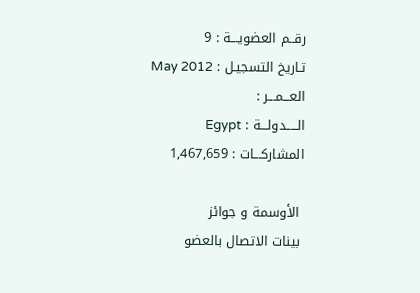رقــم العضويـــة : 9
تـاريخ التسجيـل : May 2012
العـــمـــر :
الـــــدولـــة : Egypt
المشاركـــات : 1,467,659

 الأوسمة و جوائز
 بينات الاتصال بالعضو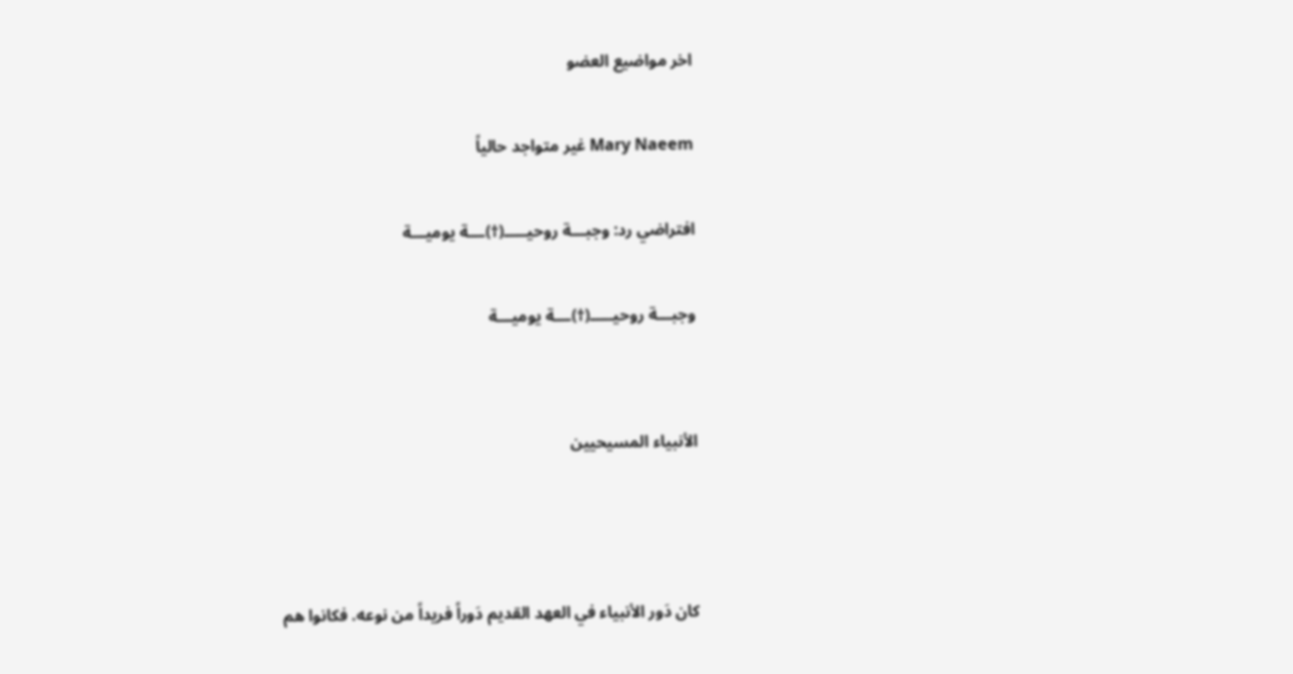اخر مواضيع العضو

Mary Naeem غير متواجد حالياً

افتراضي رد: وجبـــة روحيـــــ(†)ـــة يوميـــة

وجبـــة روحيـــــ(†)ـــة يوميـــة


الأنبياء المسيحيين



كان دَور الأنبياء في العهد القديم دَوراً فريداً من نوعه. فكانوا هم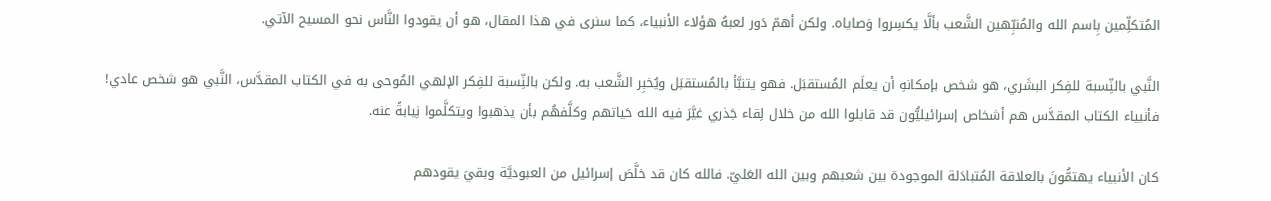المُتكلِّمين بِاسم الله والمُنبِّهين الشَّعب بألَّا يكسِروا وَصاياه. ولكن أهمّ دَور لعبهُ هؤلاء الأنبياء، كما سنرى في هذا المقال، هو أن يقودوا النَّاس نحو المسيح الآتي.

النَّبي بالنِّسبة للفِكر البشَري، هو شخص بإمكانهِ أن يعلَم المُستقبَل. فهو يتنبَّأ بالمُستقبَل ويُخبِر الشَّعب به. ولكن بالنِّسبة للفِكر الإلهي المُوحى به في الكتاب المقدَّس، النَّبي هو شخص عادي! فأنبياء الكتاب المقدَّس هم أشخاص إسرائيليُّون قد قابلوا الله من خلال لِقاء جَذري غيَّرَ فيه الله حَياتهم وكلَّفهُم بأن يذهبوا ويتكلَّموا نِيابةً عنه.

كان الأنبياء يهتمُّونَ بالعلاقة المُتبادَلة الموجودة بين شعبهم وبين الله العَليّ. فالله كان قد خلَّصَ إسرائيل من العبوديَّة وبقيَ يقودهم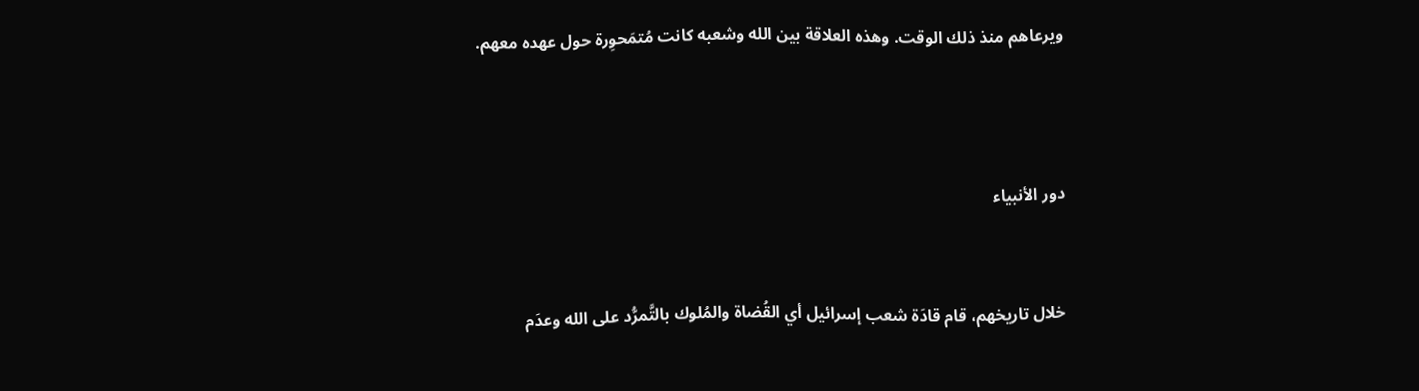ويرعاهم منذ ذلك الوقت. وهذه العلاقة بين الله وشعبه كانت مُتمَحوِرة حول عهده معهم.



دور الأنبياء


خلال تاريخهم، قام قادَة شعب إسرائيل أي القُضاة والمُلوك بالتَّمرُّد على الله وعدَم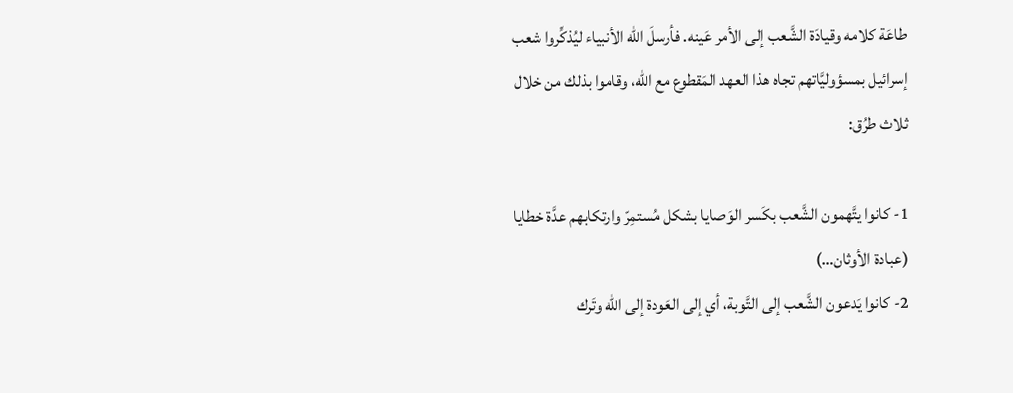طاعَة كلامه وقيادَة الشَّعب إلى الأمر عَينه. فأرسلَ الله الأنبياء ليُذكِّروا شعب إسرائيل بمسؤوليَّاتهم تجاه هذا العهد المَقطوع مع الله، وقاموا بذلك من خلال ثلاث طرُق:

1- كانوا يتَّهمون الشَّعب بكَسر الوَصايا بشكل مُستمِرّ وارتكابهم عدَّة خطايا (عبادة الأوثان…)
2- كانوا يَدعون الشَّعب إلى التَّوبة، أي إلى العَودة إلى الله وتَرك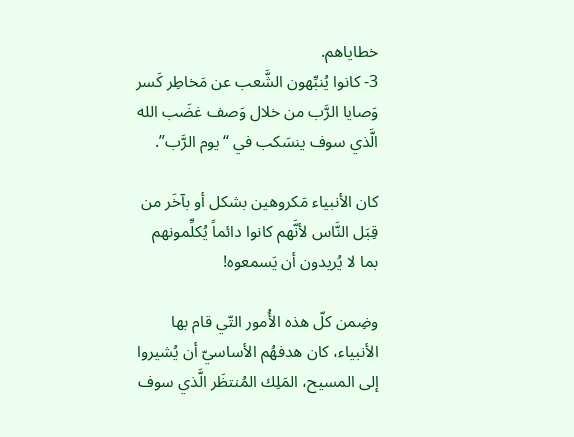خطاياهم.
3- كانوا يُنبِّهون الشَّعب عن مَخاطِر كَسر وَصايا الرَّب من خلال وَصف غضَب الله الَّذي سوف ينسَكب في “يوم الرَّب”.

كان الأنبياء مَكروهين بشكل أو بآخَر من قِبَل النَّاس لأنَّهم كانوا دائماً يُكلِّمونهم بما لا يُريدون أن يَسمعوه!

وضِمن كلّ هذه الأُمور التّي قام بها الأنبياء، كان هدفهُم الأساسيّ أن يُشيروا إلى المسيح، المَلِك المُنتظَر الَّذي سوف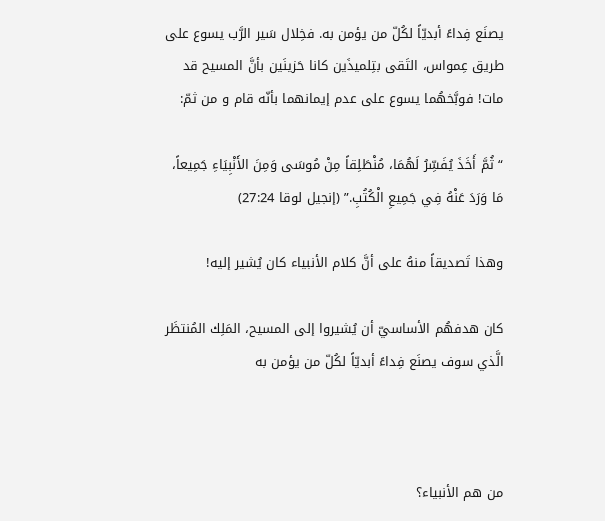يصنَع فِداءً أبديّاً لكُلّ من يؤمن به. فخِلال سَير الرَّب يسوع على طريق عِمواس، التَقى بتِلميذَين كانا حَزينَين بأنَّ المسيح قد مات! فوبَّخهُما يسوع على عدم إيمانهما بأنّه قام و من ثمّ:

“ثُمَّ أَخَذَ يُفَسِّرُ لَهُمَا، مُنْطَلِقاً مِنْ مُوسَى وَمِنَ الأَنْبِيَاءِ جَمِيعاً، مَا وَرَدَ عَنْهُ فِي جَمِيعِ الْكُتُبِ.” (إنجيل لوقا 27:24)

وهذا تَصديقاً منهُ على أنَّ كلام الأنبياء كان يُشير إليه!

كان هدفهُم الأساسيّ أن يُشيروا إلى المسيح، المَلِك المُنتظَر الَّذي سوف يصنَع فِداءً أبديّاً لكُلّ من يؤمن به



من هم الأنبياء؟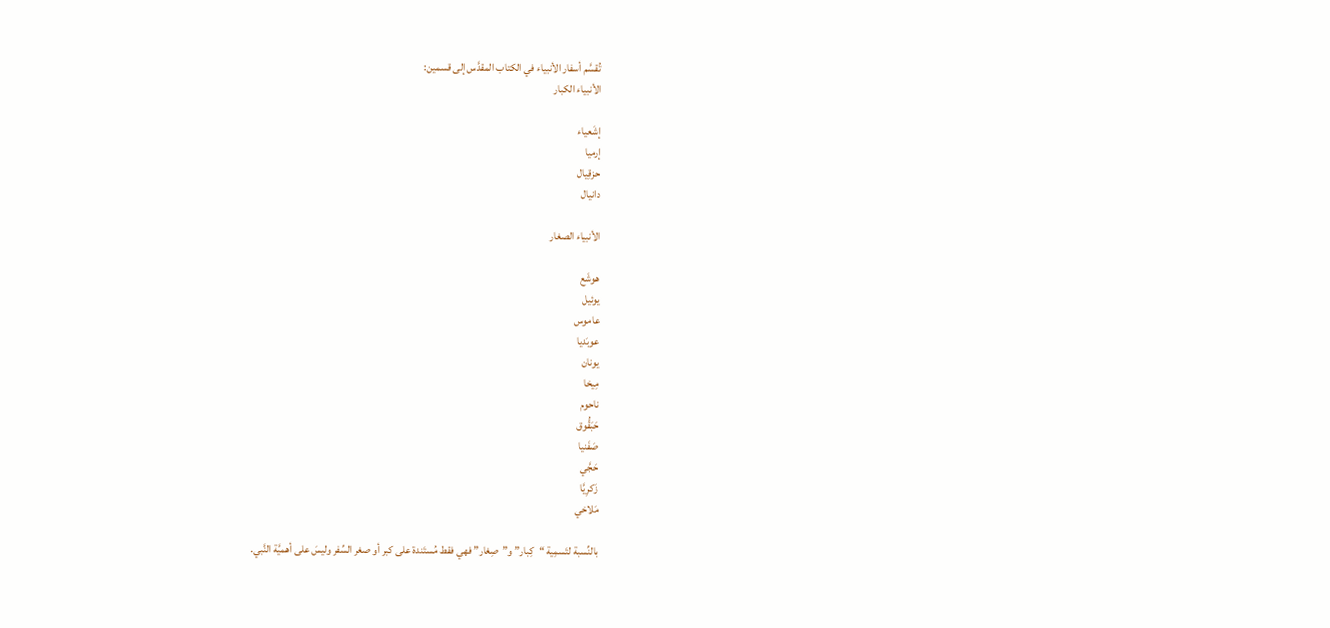تُقسَّم أسفار الأنبياء في الكتاب المقدَّس إلى قسمين:
الأنبياء الكبار

إشَعياء
إرميا
حزقِيال
دانيال

الأنبياء الصغار

هوشَع
يوئيل
عاموس
عوبَديا
يونان
مِيخا
ناحوم
حَبَقُّوق
صَفَنيا
حَجَّي
زَكرِيَّا
مَلاخي

بالنِّسبة لتَسمِية “كِبار” و”صِغار” فهي فقط مُستَندة على كبر أو صغر السِّفر وليسَ على أهميَّة النَّبي.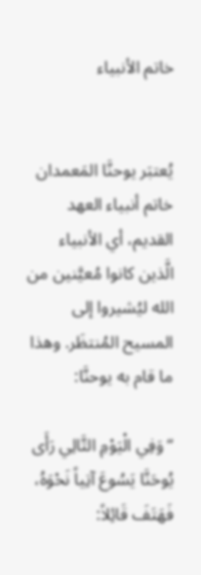خاتم الأنبياء


يُعتبَر يوحنَّا المَعمدان خاتم أنبياء العهد القديم، أي الأنبياء الَّذين كانوا مُعيَّنين من الله ليُشيروا إلى المسيح المُنتظَر. وهذا ما قام به يوحنَّا:

“وَفِي الْيَوْمِ التَّالِي رَأَى يُوحَنَّا يَسُوعَ آتِياً نَحْوَهُ، فَهَتَفَ قَائِلاً: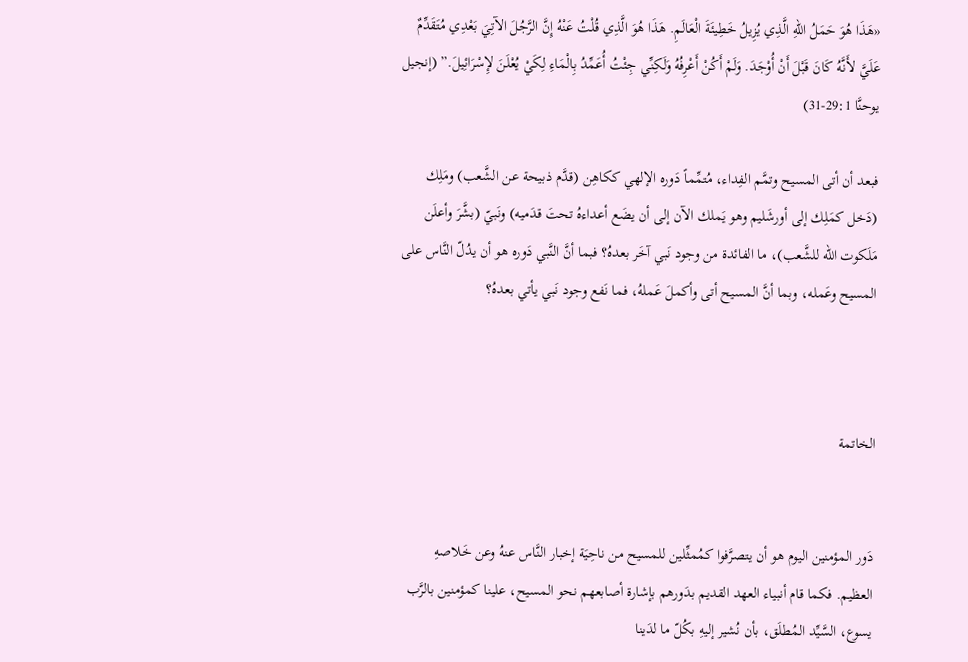«هَذَا هُوَ حَمَلُ اللهِ الَّذِي يُزِيلُ خَطِيئَةَ الْعَالَمِ. هَذَا هُوَ الَّذِي قُلْتُ عَنْهُ إِنَّ الرَّجُلَ الآتِيَ بَعْدِي مُتَقَدِّمٌ عَلَيَّ لأَنَّهُ كَانَ قَبْلَ أَنْ أُوْجَدَ. وَلَمْ أَكُنْ أَعْرِفُهُ وَلَكِنِّي جِئْتُ أُعَمِّدُ بِالْمَاءِ لِكَيْ يُعْلَنَ لإِسْرَائِيلَ.” (إنجيل يوحنَّا 29:1-31)

فبعد أن أتى المسيح وتمَّم الفِداء، مُتمِّماً دَوره الإلهي ككاهِن (قدَّم ذبيحة عن الشَّعب) ومَلِك (دَخل كمَلِك إلى أورشَليم وهو يَملك الآن إلى أن يضَع أعداءهُ تحتَ قدَميه) ونَبيّ (بشَّرَ وأعلَن مَلَكوت الله للشَّعب)، ما الفائدة من وجود نَبي آخَر بعدهُ؟ فبما أنَّ النَّبي دَوره هو أن يدُلّ النَّاس على المسيح وعَمله، وبما أنَّ المسيح أتى وأكملَ عَملهُ، فما نَفع وجود نَبي يأتي بعدهُ؟



الخاتمة


دَور المؤمنين اليوم هو أن يتصرَّفوا كمُمثِّلين للمسيح من ناحِيَة إخبار النَّاس عنهُ وعن خَلاصهِ العظيم. فكما قام أنبياء العهد القديم بدَورهم بإشارة أصابعهم نحو المسيح، علينا كمؤمنين بالرَّب يسوع، السَّيِّد المُطلَق، بأن نُشير إليهِ بكُلّ ما لدَينا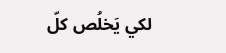لكي يَخلُص كلّ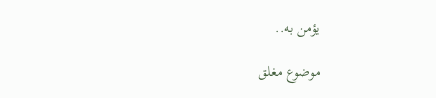يؤمن به..

موضوع مغلق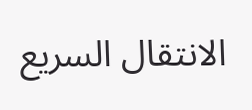الانتقال السريع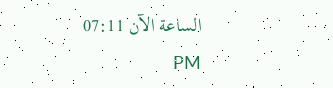الساعة الآن 07:11 PM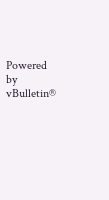Powered by vBulletin®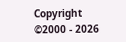Copyright ©2000 - 2026